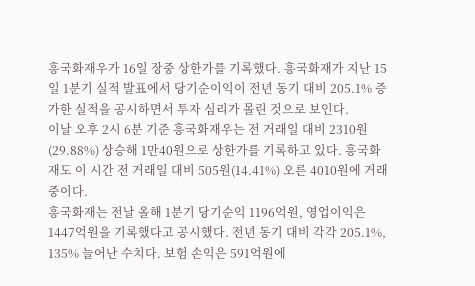흥국화재우가 16일 장중 상한가를 기록했다. 흥국화재가 지난 15일 1분기 실적 발표에서 당기순이익이 전년 동기 대비 205.1% 증가한 실적을 공시하면서 투자 심리가 몰린 것으로 보인다.
이날 오후 2시 6분 기준 흥국화재우는 전 거래일 대비 2310원(29.88%) 상승해 1만40원으로 상한가를 기록하고 있다. 흥국화재도 이 시간 전 거래일 대비 505원(14.41%) 오른 4010원에 거래 중이다.
흥국화재는 전날 올해 1분기 당기순익 1196억원, 영업이익은 1447억원을 기록했다고 공시했다. 전년 동기 대비 각각 205.1%, 135% 늘어난 수치다. 보험 손익은 591억원에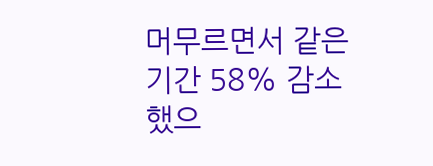머무르면서 같은 기간 58% 감소했으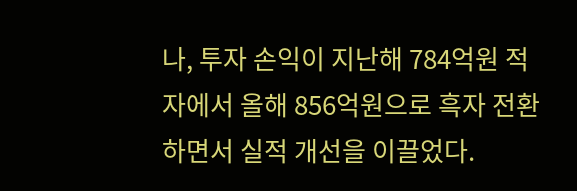나, 투자 손익이 지난해 784억원 적자에서 올해 856억원으로 흑자 전환하면서 실적 개선을 이끌었다.